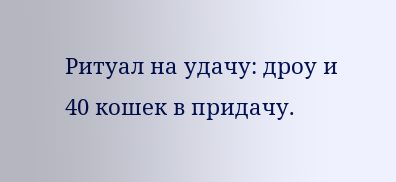Ритуал на удачу: дроу и 40 кошек в придачу.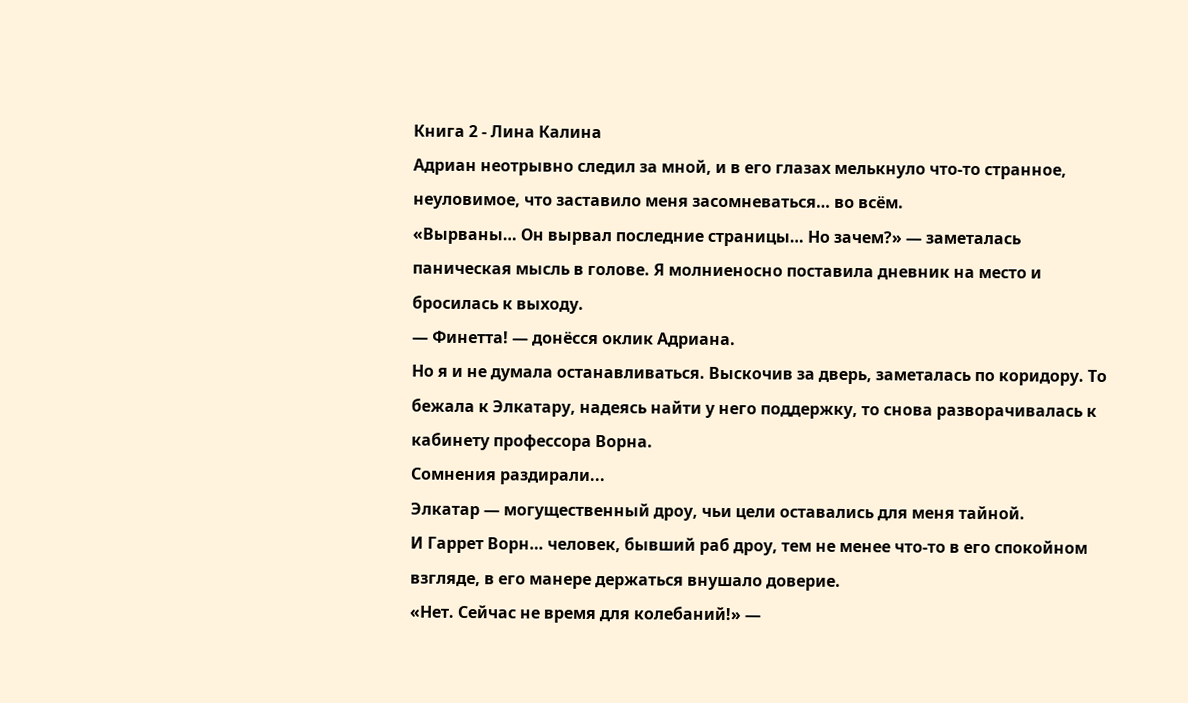Книга 2 - Лина Калина
Адриан неотрывно следил за мной, и в его глазах мелькнуло что-то странное, неуловимое, что заставило меня засомневаться… во всём.
«Вырваны… Он вырвал последние страницы… Но зачем?» — заметалась паническая мысль в голове. Я молниеносно поставила дневник на место и бросилась к выходу.
— Финетта! — донёсся оклик Адриана.
Но я и не думала останавливаться. Выскочив за дверь, заметалась по коридору. То бежала к Элкатару, надеясь найти у него поддержку, то снова разворачивалась к кабинету профессора Ворна.
Сомнения раздирали...
Элкатар — могущественный дроу, чьи цели оставались для меня тайной.
И Гаррет Ворн… человек, бывший раб дроу, тем не менее что-то в его спокойном взгляде, в его манере держаться внушало доверие.
«Нет. Сейчас не время для колебаний!» —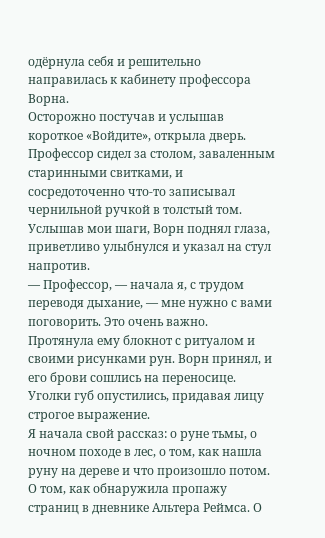одёрнула себя и решительно направилась к кабинету профессора Ворна.
Осторожно постучав и услышав короткое «Войдите», открыла дверь.
Профессор сидел за столом, заваленным старинными свитками, и сосредоточенно что-то записывал чернильной ручкой в толстый том. Услышав мои шаги, Ворн поднял глаза, приветливо улыбнулся и указал на стул напротив.
— Профессор, — начала я, с трудом переводя дыхание, — мне нужно с вами поговорить. Это очень важно.
Протянула ему блокнот с ритуалом и своими рисунками рун. Ворн принял, и его брови сошлись на переносице. Уголки губ опустились, придавая лицу строгое выражение.
Я начала свой рассказ: о руне тьмы, о ночном походе в лес, о том, как нашла руну на дереве и что произошло потом. О том, как обнаружила пропажу страниц в дневнике Альтера Реймса. О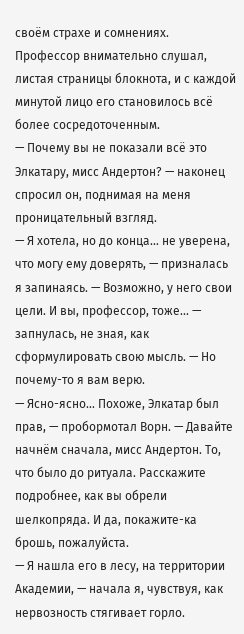своём страхе и сомнениях.
Профессор внимательно слушал, листая страницы блокнота, и с каждой минутой лицо его становилось всё более сосредоточенным.
— Почему вы не показали всё это Элкатару, мисс Андертон? — наконец спросил он, поднимая на меня проницательный взгляд.
— Я хотела, но до конца… не уверена, что могу ему доверять, — призналась я запинаясь. — Возможно, у него свои цели. И вы, профессор, тоже... — запнулась, не зная, как сформулировать свою мысль. — Но почему-то я вам верю.
— Ясно-ясно... Похоже, Элкатар был прав, — пробормотал Ворн. — Давайте начнём сначала, мисс Андертон. То, что было до ритуала. Расскажите подробнее, как вы обрели шелкопряда. И да, покажите-ка брошь, пожалуйста.
— Я нашла его в лесу, на территории Академии, — начала я, чувствуя, как нервозность стягивает горло.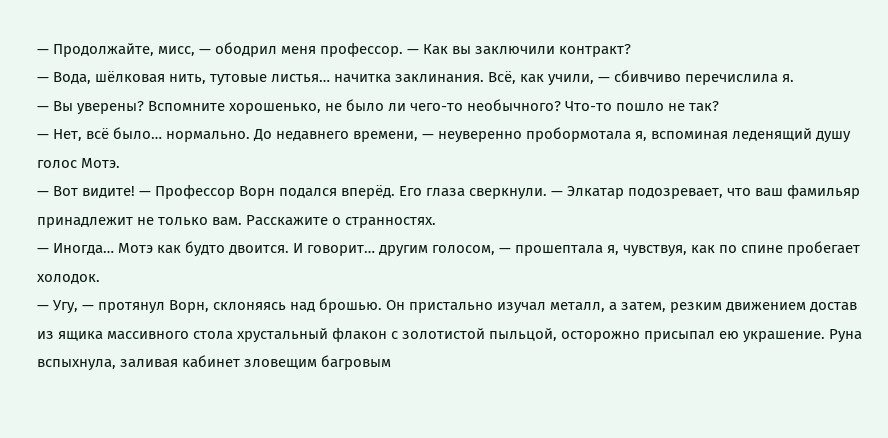— Продолжайте, мисс, — ободрил меня профессор. — Как вы заключили контракт?
— Вода, шёлковая нить, тутовые листья… начитка заклинания. Всё, как учили, — сбивчиво перечислила я.
— Вы уверены? Вспомните хорошенько, не было ли чего-то необычного? Что-то пошло не так?
— Нет, всё было… нормально. До недавнего времени, — неуверенно пробормотала я, вспоминая леденящий душу голос Мотэ.
— Вот видите! — Профессор Ворн подался вперёд. Его глаза сверкнули. — Элкатар подозревает, что ваш фамильяр принадлежит не только вам. Расскажите о странностях.
— Иногда… Мотэ как будто двоится. И говорит… другим голосом, — прошептала я, чувствуя, как по спине пробегает холодок.
— Угу, — протянул Ворн, склоняясь над брошью. Он пристально изучал металл, а затем, резким движением достав из ящика массивного стола хрустальный флакон с золотистой пыльцой, осторожно присыпал ею украшение. Руна вспыхнула, заливая кабинет зловещим багровым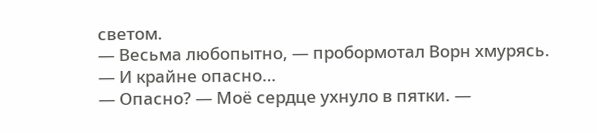светом.
— Весьма любопытно, — пробормотал Ворн хмурясь. — И крайне опасно…
— Опасно? — Моё сердце ухнуло в пятки. —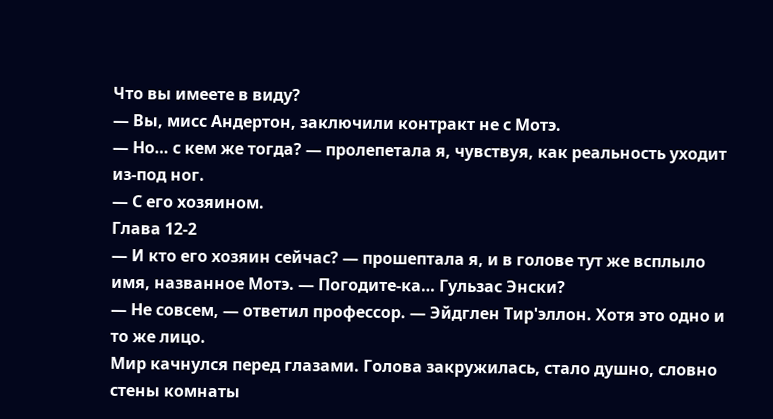Что вы имеете в виду?
— Вы, мисс Андертон, заключили контракт не с Мотэ.
— Но… с кем же тогда? — пролепетала я, чувствуя, как реальность уходит из-под ног.
— С его хозяином.
Глава 12-2
— И кто его хозяин сейчас? — прошептала я, и в голове тут же всплыло имя, названное Мотэ. — Погодите-ка… Гульзас Энски?
— Не совсем, — ответил профессор. — Эйдглен Тир'эллон. Хотя это одно и то же лицо.
Мир качнулся перед глазами. Голова закружилась, стало душно, словно стены комнаты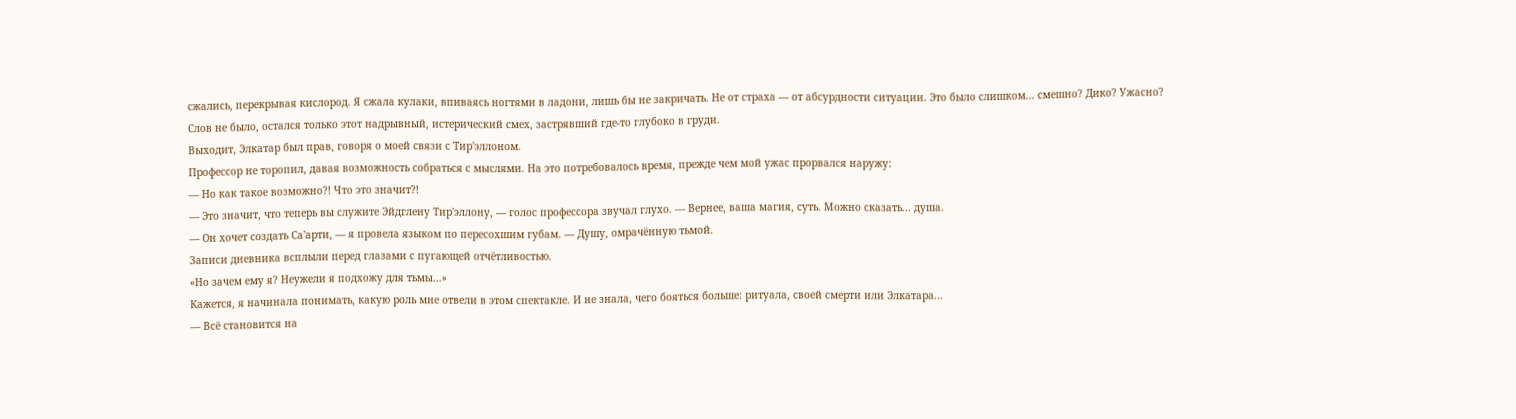сжались, перекрывая кислород. Я сжала кулаки, впиваясь ногтями в ладони, лишь бы не закричать. Не от страха — от абсурдности ситуации. Это было слишком... смешно? Дико? Ужасно?
Слов не было, остался только этот надрывный, истерический смех, застрявший где-то глубоко в груди.
Выходит, Элкатар был прав, говоря о моей связи с Тир'эллоном.
Профессор не торопил, давая возможность собраться с мыслями. На это потребовалось время, прежде чем мой ужас прорвался наружу:
— Но как такое возможно?! Что это значит?!
— Это значит, что теперь вы служите Эйдглену Тир'эллону, — голос профессора звучал глухо. — Вернее, ваша магия, суть. Можно сказать... душа.
— Он хочет создать Са'арти, — я провела языком по пересохшим губам. — Душу, омрачённую тьмой.
Записи дневника всплыли перед глазами с пугающей отчётливостью.
«Но зачем ему я? Неужели я подхожу для тьмы...»
Кажется, я начинала понимать, какую роль мне отвели в этом спектакле. И не знала, чего бояться больше: ритуала, своей смерти или Элкатара...
— Всё становится на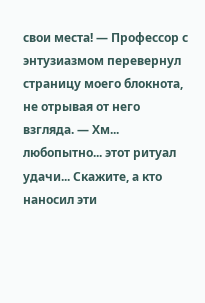свои места! — Профессор с энтузиазмом перевернул страницу моего блокнота, не отрывая от него взгляда. — Хм... любопытно... этот ритуал удачи... Скажите, а кто наносил эти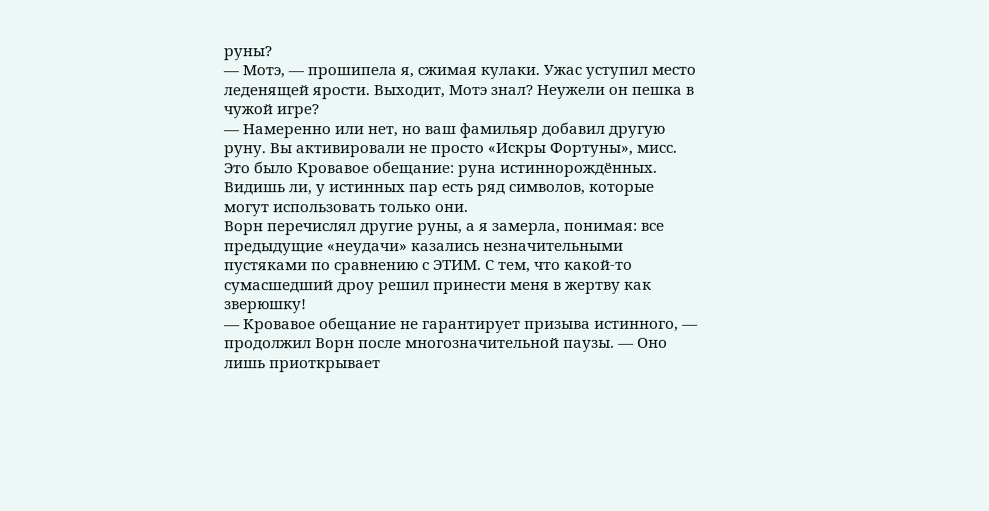руны?
— Мотэ, — прошипела я, сжимая кулаки. Ужас уступил место леденящей ярости. Выходит, Мотэ знал? Неужели он пешка в чужой игре?
— Намеренно или нет, но ваш фамильяр добавил другую руну. Вы активировали не просто «Искры Фортуны», мисс. Это было Кровавое обещание: руна истиннорождённых. Видишь ли, у истинных пар есть ряд символов, которые могут использовать только они.
Ворн перечислял другие руны, а я замерла, понимая: все предыдущие «неудачи» казались незначительными пустяками по сравнению с ЭТИМ. С тем, что какой-то сумасшедший дроу решил принести меня в жертву как зверюшку!
— Кровавое обещание не гарантирует призыва истинного, — продолжил Ворн после многозначительной паузы. — Оно лишь приоткрывает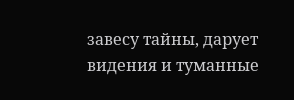завесу тайны, дарует видения и туманные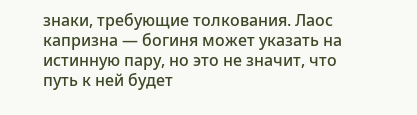знаки, требующие толкования. Лаос капризна — богиня может указать на истинную пару, но это не значит, что путь к ней будет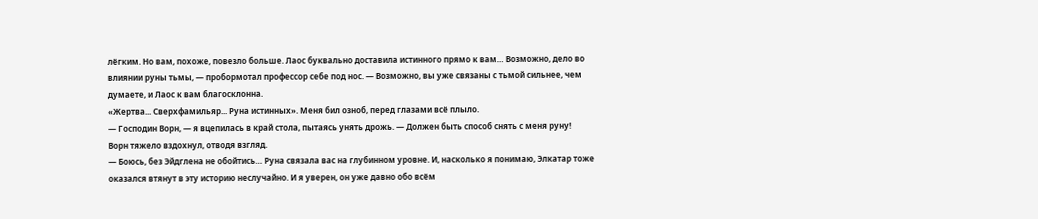лёгким. Но вам, похоже, повезло больше. Лаос буквально доставила истинного прямо к вам… Возможно, дело во влиянии руны тьмы, — пробормотал профессор себе под нос. — Возможно, вы уже связаны с тьмой сильнее, чем думаете, и Лаос к вам благосклонна.
«Жертва... Сверхфамильяр... Руна истинных». Меня бил озноб, перед глазами всё плыло.
— Господин Ворн, — я вцепилась в край стола, пытаясь унять дрожь. — Должен быть способ снять с меня руну!
Ворн тяжело вздохнул, отводя взгляд.
— Боюсь, без Эйдглена не обойтись… Руна связала вас на глубинном уровне. И, насколько я понимаю, Элкатар тоже оказался втянут в эту историю неслучайно. И я уверен, он уже давно обо всём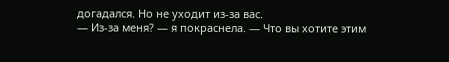догадался. Но не уходит из-за вас.
— Из-за меня? — я покраснела. — Что вы хотите этим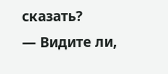сказать?
— Видите ли,